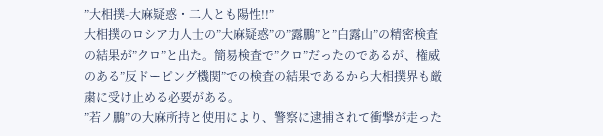”大相撲-大麻疑惑・二人とも陽性!!”
大相撲のロシア力人士の”大麻疑惑”の”露鵬”と”白露山”の精密検査の結果が”クロ”と出た。簡易検査で”クロ”だったのであるが、権威のある”反ドーピング機関”での検査の結果であるから大相撲界も厳粛に受け止める必要がある。
”若ノ鵬”の大麻所持と使用により、警察に逮捕されて衝撃が走った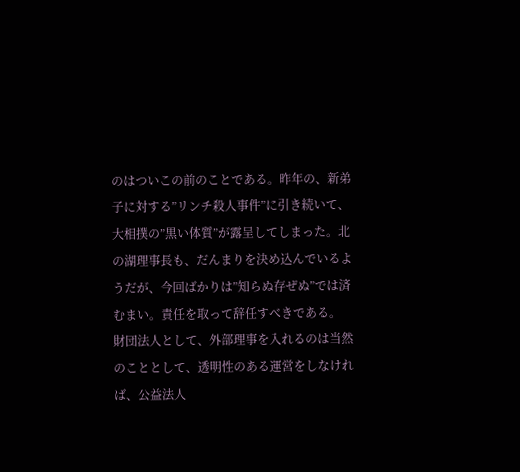のはついこの前のことである。昨年の、新弟子に対する”リンチ殺人事件”に引き続いて、大相撲の”黒い体質”が露呈してしまった。北の湖理事長も、だんまりを決め込んでいるようだが、今回ばかりは”知らぬ存ぜぬ”では済むまい。責任を取って辞任すべきである。
財団法人として、外部理事を入れるのは当然のこととして、透明性のある運営をしなければ、公益法人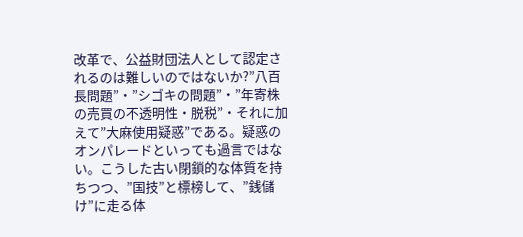改革で、公益財団法人として認定されるのは難しいのではないか?”八百長問題”・”シゴキの問題”・”年寄株の売買の不透明性・脱税”・それに加えて”大麻使用疑惑”である。疑惑のオンパレードといっても過言ではない。こうした古い閉鎖的な体質を持ちつつ、”国技”と標榜して、”銭儲け”に走る体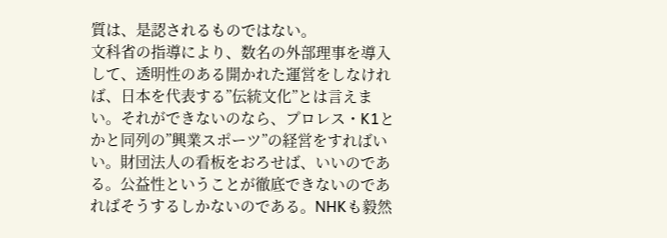質は、是認されるものではない。
文科省の指導により、数名の外部理事を導入して、透明性のある開かれた運営をしなければ、日本を代表する”伝統文化”とは言えまい。それができないのなら、プロレス・K1とかと同列の”興業スポーツ”の経営をすればいい。財団法人の看板をおろせば、いいのである。公益性ということが徹底できないのであればそうするしかないのである。NHKも毅然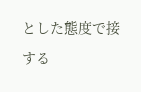とした態度で接する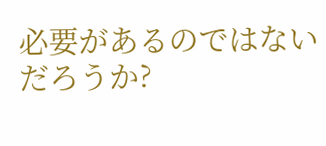必要があるのではないだろうか?